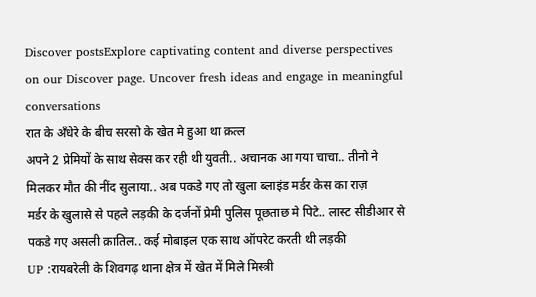Discover postsExplore captivating content and diverse perspectives on our Discover page. Uncover fresh ideas and engage in meaningful conversations
रात के अँधेरे के बीच सरसो के खेत मे हुआ था क़त्ल
अपने 2 प्रेमियों के साथ सेक्स कर रही थी युवती.. अचानक आ गया चाचा.. तीनो ने मिलकर मौत की नींद सुलाया.. अब पकडे गए तो खुला ब्लाइंड मर्डर केस का राज़
मर्डर के खुलासे से पहले लड़की के दर्जनों प्रेमी पुलिस पूछताछ मे पिटे.. लास्ट सीडीआर से पकडे गए असली क़ातिल.. कई मोबाइल एक साथ ऑपरेट करती थी लड़की
UP :रायबरेली के शिवगढ़ थाना क्षेत्र में खेत में मिले मिस्त्री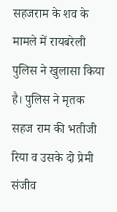सहजराम के शव के मामले में रायबरेली पुलिस ने खुलासा किया है। पुलिस ने मृतक सहज राम की भतीजी रिया व उसके दो प्रेमी संजीव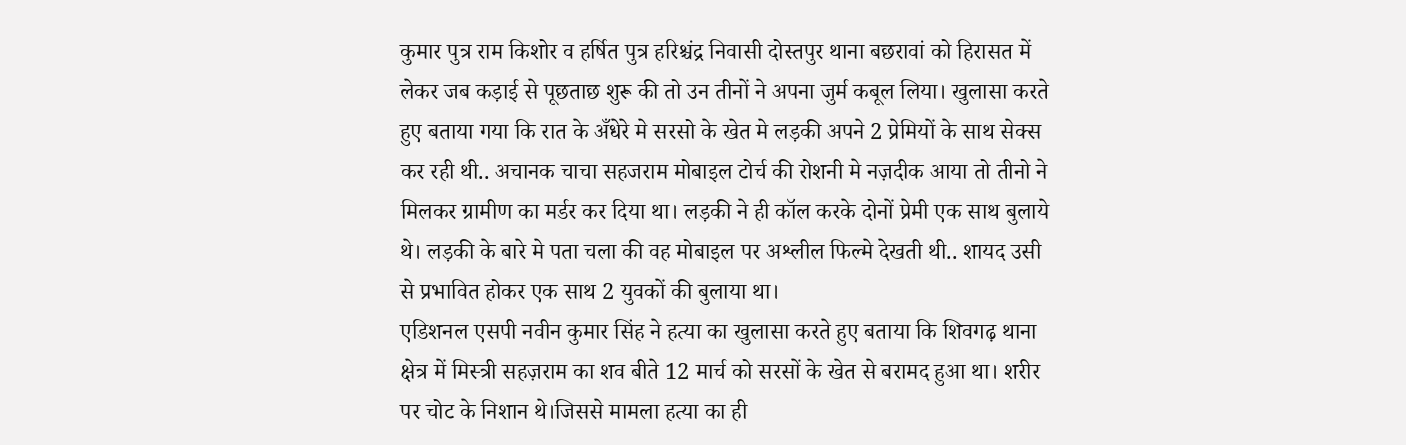कुमार पुत्र राम किशोर व हर्षित पुत्र हरिश्चंद्र निवासी दोस्तपुर थाना बछरावां को हिरासत में लेकर जब कड़ाई से पूछताछ शुरू की तो उन तीनों ने अपना जुर्म कबूल लिया। खुलासा करते हुए बताया गया कि रात के अँधेरे मे सरसो के खेत मे लड़की अपने 2 प्रेमियों के साथ सेक्स कर रही थी.. अचानक चाचा सहजराम मोबाइल टोर्च की रोशनी मे नज़दीक आया तो तीनो ने मिलकर ग्रामीण का मर्डर कर दिया था। लड़की ने ही कॉल करके दोनों प्रेमी एक साथ बुलाये थे। लड़की के बारे मे पता चला की वह मोबाइल पर अश्लील फिल्मे देखती थी.. शायद उसी से प्रभावित होकर एक साथ 2 युवकों की बुलाया था।
एडिशनल एसपी नवीन कुमार सिंह ने हत्या का खुलासा करते हुए बताया कि शिवगढ़ थाना क्षेत्र में मिस्त्री सहज़राम का शव बीते 12 मार्च को सरसों के खेत से बरामद हुआ था। शरीर पर चोट के निशान थे।जिससे मामला हत्या का ही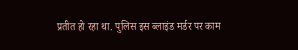प्रतीत हो रहा था. पुलिस इस ब्लाइंड मर्डर पर काम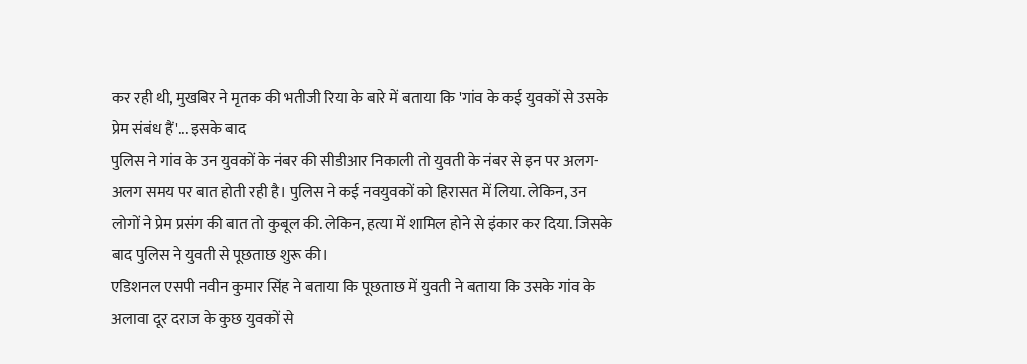कर रही थी, मुखबिर ने मृतक की भतीजी रिया के बारे में बताया कि 'गांव के कई युवकों से उसके प्रेम संबंध हैं'... इसके बाद
पुलिस ने गांव के उन युवकों के नंबर की सीडीआर निकाली तो युवती के नंबर से इन पर अलग-अलग समय पर बात होती रही है। पुलिस ने कई नवयुवकों को हिरासत में लिया. लेकिन, उन लोगों ने प्रेम प्रसंग की बात तो कुबूल की. लेकिन, हत्या में शामिल होने से इंकार कर दिया. जिसके बाद पुलिस ने युवती से पूछताछ शुरू की।
एडिशनल एसपी नवीन कुमार सिंह ने बताया कि पूछताछ में युवती ने बताया कि उसके गांव के अलावा दूर दराज के कुछ युवकों से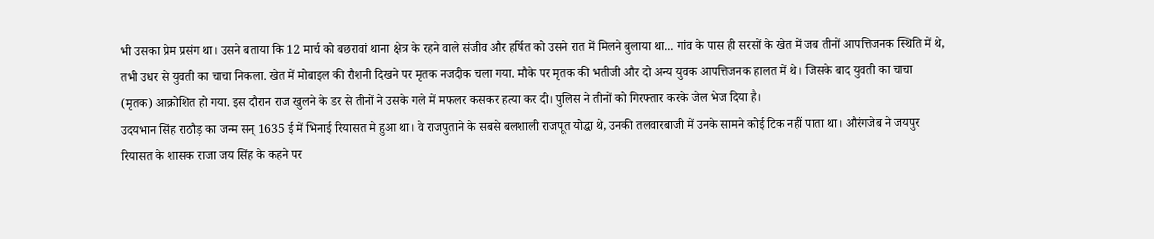भी उसका प्रेम प्रसंग था। उसने बताया कि 12 मार्च को बछरावां थाना क्षेत्र के रहने वाले संजीव और हर्षित को उसने रात में मिलने बुलाया था... गांव के पास ही सरसों के खेत में जब तीनों आपत्तिजनक स्थिति में थे, तभी उधर से युवती का चाचा निकला. खेत में मोबाइल की रौशनी दिखने पर मृतक नजदीक चला गया. मौके पर मृतक की भतीजी और दो अन्य युवक आपत्तिजनक हालत में थे। जिसके बाद युवती का चाचा (मृतक) आक्रोशित हो गया. इस दौरान राज खुलने के डर से तीनों ने उसके गले में मफलर कसकर हत्या कर दी। पुलिस ने तीनों को गिरफ्तार करके जेल भेज दिया है।
उदयभान सिंह राठौड़ का जन्म सन् 1635 ई में भिनाई रियासत मे हुआ था। वे राजपुताने के सबसे बलशाली राजपूत योद्धा थे, उनकी तलवारबाजी में उनके सामने कोई टिक नहीं पाता था। औरंगजेब ने जयपुर रियासत के शासक राजा जय सिंह के कहने पर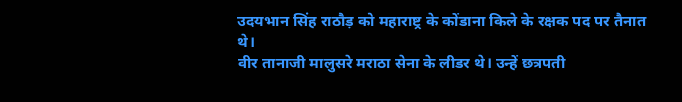उदयभान सिंह राठौड़ को महाराष्ट्र के कोंडाना किले के रक्षक पद पर तैनात थे।
वीर तानाजी मालुसरे मराठा सेना के लीडर थे। उन्हें छत्रपती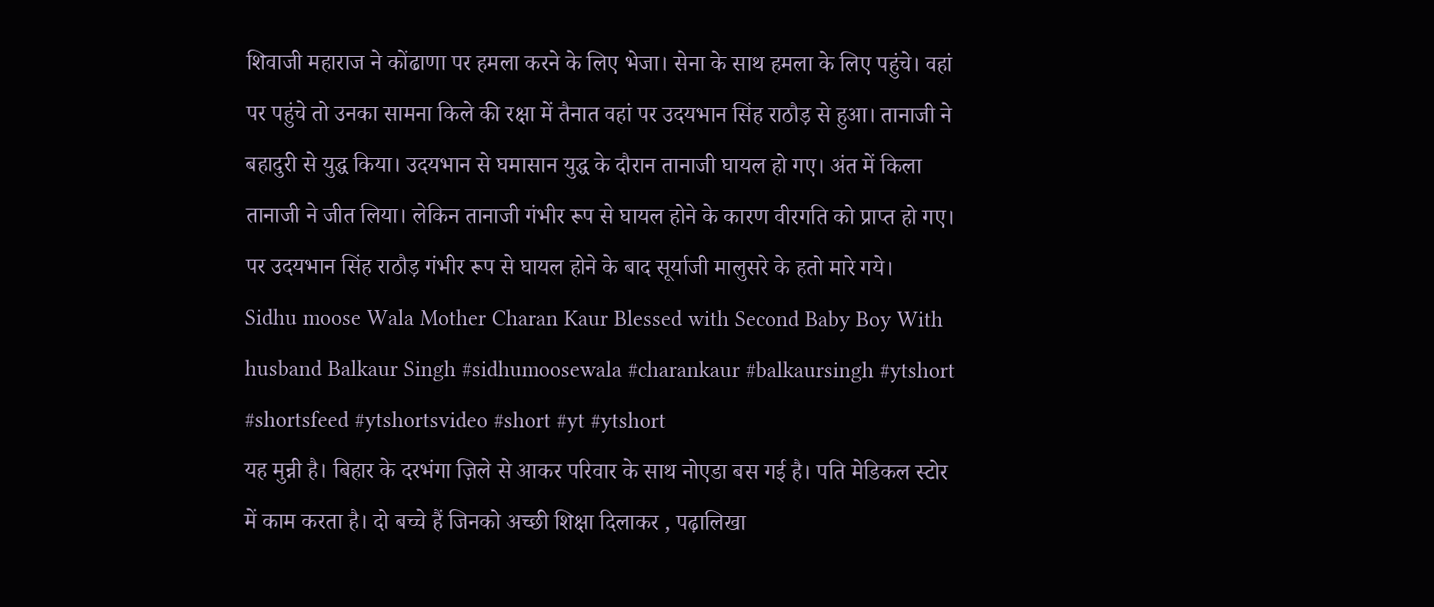शिवाजी महाराज ने कोंढाणा पर हमला करने के लिए भेजा। सेना के साथ हमला के लिए पहुंचे। वहां पर पहुंचे तो उनका सामना किले की रक्षा में तैनात वहां पर उदयभान सिंह राठौड़ से हुआ। तानाजी ने बहादुरी से युद्ध किया। उदयभान से घमासान युद्ध के दौरान तानाजी घायल हो गए। अंत में किला तानाजी ने जीत लिया। लेकिन तानाजी गंभीर रूप से घायल होने के कारण वीरगति को प्राप्त हो गए। पर उदयभान सिंह राठौड़ गंभीर रूप से घायल होने के बाद सूर्याजी मालुसरे के हतो मारे गये।
Sidhu moose Wala Mother Charan Kaur Blessed with Second Baby Boy With husband Balkaur Singh #sidhumoosewala #charankaur #balkaursingh #ytshort #shortsfeed #ytshortsvideo #short #yt #ytshort
यह मुन्नी है। बिहार के दरभंगा ज़िले से आकर परिवार के साथ नोएडा बस गई है। पति मेडिकल स्टोर में काम करता है। दो बच्चे हैं जिनको अच्छी शिक्षा दिलाकर , पढ़ालिखा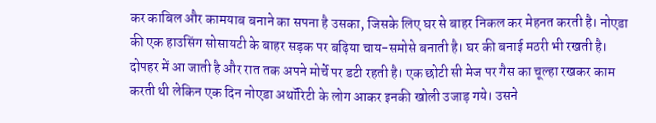कर काबिल और कामयाब बनाने का सपना है उसका, जिसके लिए घर से बाहर निकल कर मेहनत करती है। नोएडा की एक हाउसिंग सोसायटी के बाहर सड़क पर बढ़िया चाय-समोसे बनाती है। घर की बनाई मठरी भी रखती है। दोपहर में आ जाती है और रात तक अपने मोर्चे पर डटी रहती है। एक छोटी सी मेज पर गैस का चूल्हा रखकर काम करती थी लेकिन एक दिन नोएडा अथॉरिटी के लोग आकर इनकी खोली उजाड़ गये। उसने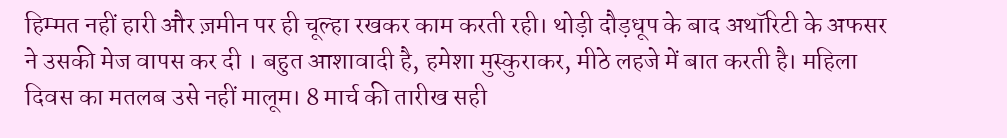हिम्मत नहीं हारी और ज़मीन पर ही चूल्हा रखकर काम करती रही। थोड़ी दौड़धूप के बाद अथॉरिटी के अफसर ने उसकी मेज वापस कर दी । बहुत आशावादी है, हमेशा मुस्कुराकर, मीठे लहजे में बात करती है। महिला दिवस का मतलब उसे नहीं मालूम। 8 मार्च की तारीख सही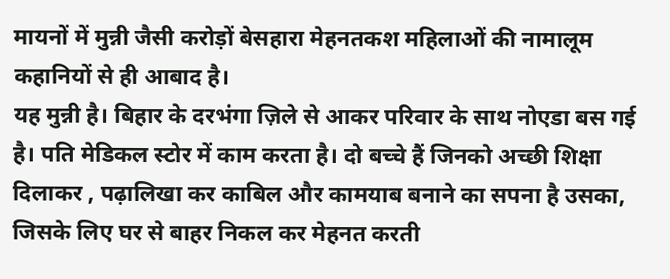मायनों में मुन्नी जैसी करोड़ों बेसहारा मेहनतकश महिलाओं की नामालूम कहानियों से ही आबाद है।
यह मुन्नी है। बिहार के दरभंगा ज़िले से आकर परिवार के साथ नोएडा बस गई है। पति मेडिकल स्टोर में काम करता है। दो बच्चे हैं जिनको अच्छी शिक्षा दिलाकर , पढ़ालिखा कर काबिल और कामयाब बनाने का सपना है उसका, जिसके लिए घर से बाहर निकल कर मेहनत करती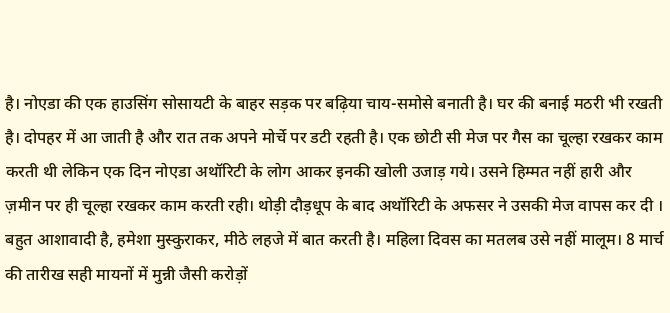है। नोएडा की एक हाउसिंग सोसायटी के बाहर सड़क पर बढ़िया चाय-समोसे बनाती है। घर की बनाई मठरी भी रखती है। दोपहर में आ जाती है और रात तक अपने मोर्चे पर डटी रहती है। एक छोटी सी मेज पर गैस का चूल्हा रखकर काम करती थी लेकिन एक दिन नोएडा अथॉरिटी के लोग आकर इनकी खोली उजाड़ गये। उसने हिम्मत नहीं हारी और ज़मीन पर ही चूल्हा रखकर काम करती रही। थोड़ी दौड़धूप के बाद अथॉरिटी के अफसर ने उसकी मेज वापस कर दी । बहुत आशावादी है, हमेशा मुस्कुराकर, मीठे लहजे में बात करती है। महिला दिवस का मतलब उसे नहीं मालूम। 8 मार्च की तारीख सही मायनों में मुन्नी जैसी करोड़ों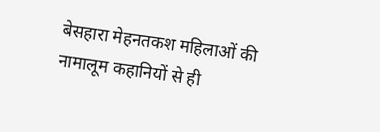बेसहारा मेहनतकश महिलाओं की नामालूम कहानियों से ही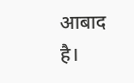आबाद है।